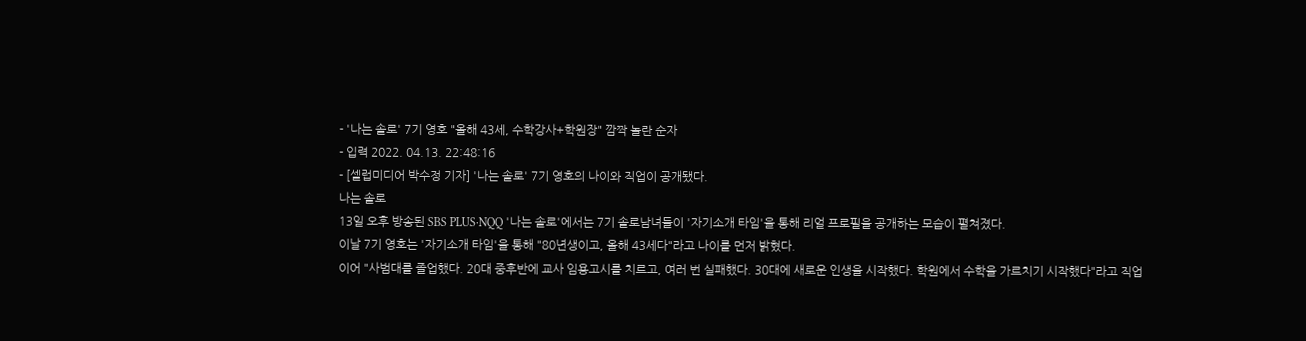- '나는 솔로' 7기 영호 "올해 43세, 수학강사+학원장" 깜짝 놀란 순자
- 입력 2022. 04.13. 22:48:16
- [셀럽미디어 박수정 기자] '나는 솔로' 7기 영호의 나이와 직업이 공개됐다.
나는 솔로
13일 오후 방송된 SBS PLUS·NQQ '나는 솔로'에서는 7기 솔로남녀들이 '자기소개 타임'을 통해 리얼 프로필을 공개하는 모습이 펼쳐졌다.
이날 7기 영호는 '자기소개 타임'을 통해 "80년생이고, 올해 43세다"라고 나이를 먼저 밝혔다.
이어 "사범대를 졸업했다. 20대 중후반에 교사 임용고시를 치르고, 여러 번 실패했다. 30대에 새로운 인생을 시작했다. 학원에서 수학을 가르치기 시작했다"라고 직업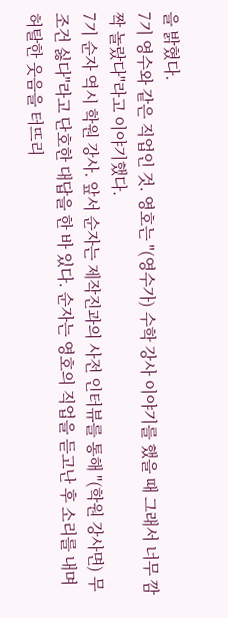을 밝혔다.
7기 영수와 같은 직업인 것. 영호는 "(영수가) 수학 강사 이야기를 했을 때 그래서 너무 깜짝 놀랐다"라고 이야기했다.
7기 순자 역시 학원 강사. 앞서 순자는 제작진과의 사전 인터뷰를 통해 "(학원 강사면) 무조건 싫다"라고 단호한 대답을 한 바 있다. 순자는 영호의 직업을 듣고난 후 소리를 내며 허탈한 웃음을 터뜨리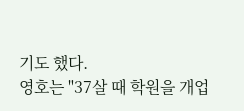기도 했다.
영호는 "37살 때 학원을 개업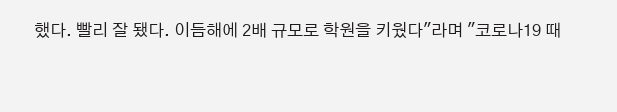했다. 빨리 잘 됐다. 이듬해에 2배 규모로 학원을 키웠다"라며 "코로나19 때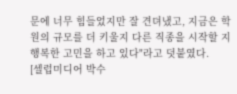문에 너무 힘들었지만 잘 견뎌냈고, 지금은 학원의 규모를 더 키울지 다른 직종을 시작할 지 행복한 고민을 하고 있다"라고 덧붙였다.
[셀럽미디어 박수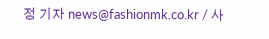정 기자 news@fashionmk.co.kr / 사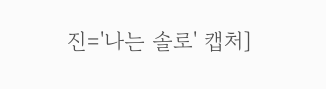진='나는 솔로' 캡처]